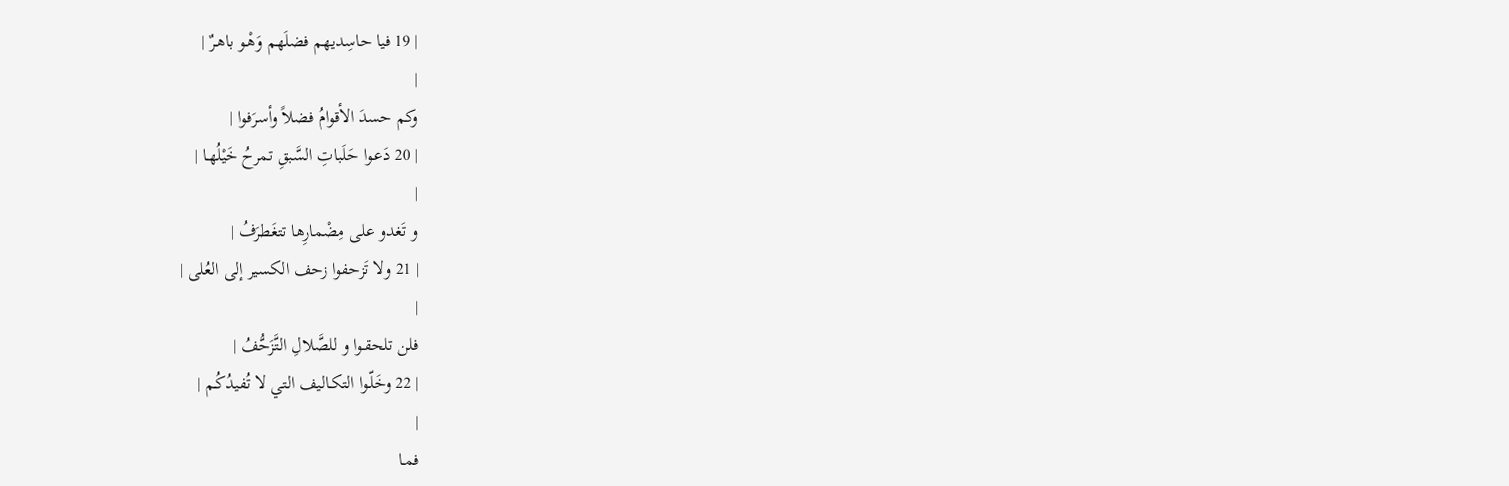| 19 فيا حاسِديهم فضلَهم وَهْـو باهـرٌ |
|
وكم حسدَ الأقوامُ فضلاً وأسرَفوا |
| 20 دَعـوا حَلَباتِ السَّبقِ تمرحُ خَيْلُهـا |
|
و تَغدو على مِضْمارِها تتغَطرَفُ |
| 21 ولا تَزحفوا زحف الكسير إلى العُلى |
|
فلن تلحقـوا و للصَّلالِ التَّزَحُّفُ |
| 22 وخَلّـوا التكـاليف التي لا تُفيدُكُـم |
|
فمـا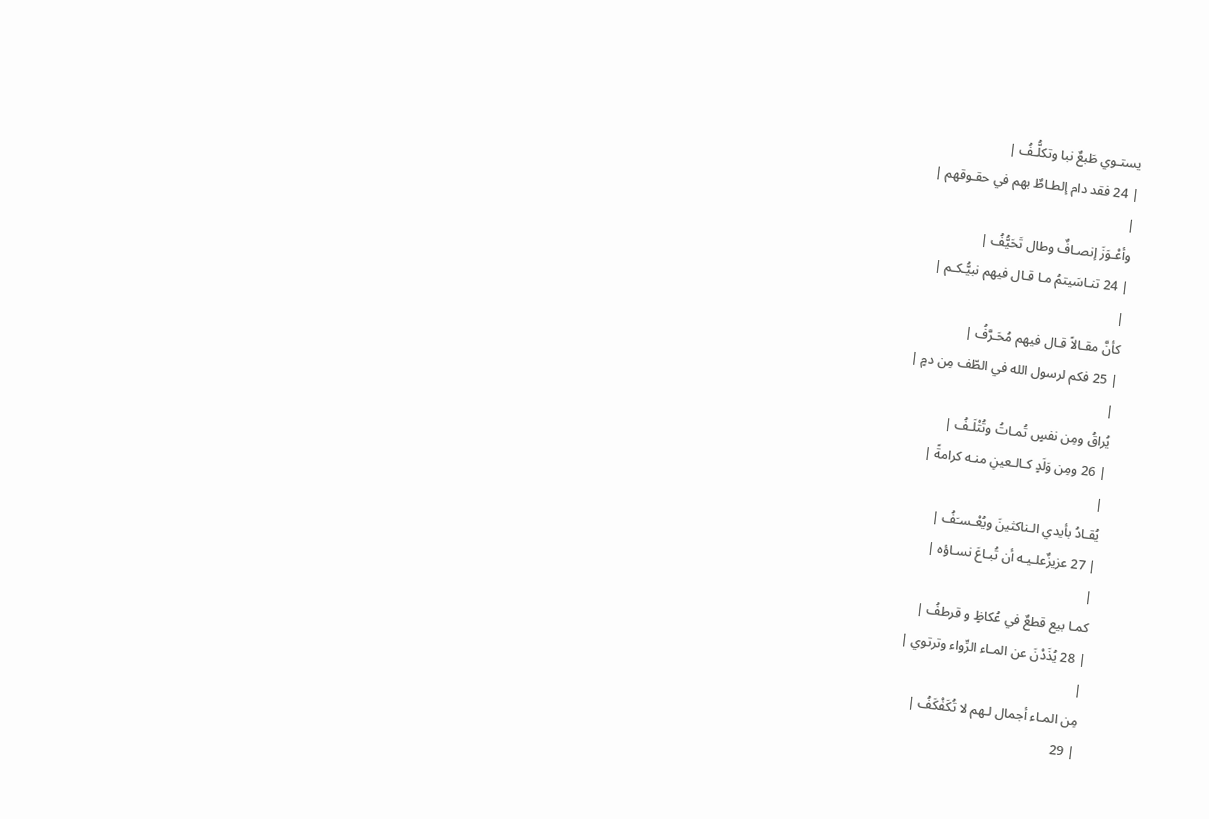يستـوي طَبعٌ نبا وتكلُّـفُ |
| 24 فقد دام إلطـاطٌ بهم في حقـوقهم |
|
وأعْـوَزَ إنصـافٌ وطال تَحَيُّفُ |
| 24 تنـاسَيتمُ مـا قـال فيهم نبيُّـكـم |
|
كأنَّ مقـالاً قـال فيهم مُحَـرَّفُ |
| 25 فكم لرسول الله في الطّف مِن دمٍ |
|
يُراقُ ومِن نفسٍ تُمـاتُ وتُتْلَـفُ |
| 26 ومِن وَلَدٍ كـالـعينِ منـه كرامةً |
|
يُقـادُ بأيدي الـناكثينَ ويُعْـسـَفُ |
| 27 عزيزٌعلـيـه أن تُبـاعَ نسـاؤه |
|
كمـا بيع قطعٌ في عُكاظٍ و قرطفُ |
| 28 يُذَدْنَ عن المـاء الرِّواء وترتوي |
|
مِن المـاء أجمال لـهم لا تُكَفْكَفُ |
| 29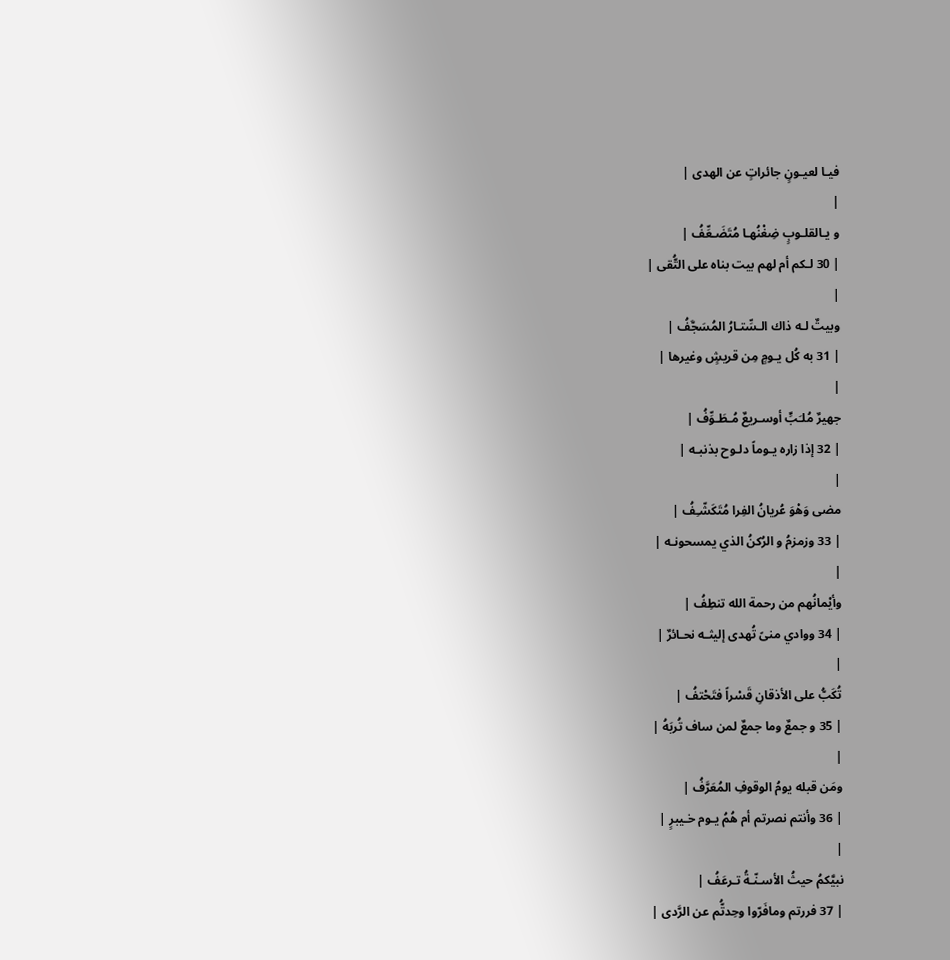فيـا لعيـونٍ جائراتٍ عن الهدى |
|
و يـالقلـوبٍ ضِغْنُهـا مُتَضَـعِّفُ |
| 30 لـكم أم لهم بيت بناه على التُّقى |
|
وبيتٌ لـه ذاك الـسِّتـارُ المُسَجَّفُ |
| 31 به كُل يـومٍ مِن قريشٍ وغيرها |
|
جهيرٌ مُلـَبٍّ أوسـريعٌ مُـطَـوِّفُ |
| 32 إذا زاره يـوماً دلـوح بذنبـه |
|
مضى وَهْوَ عُريانُ الفِرا مُتَكَشّـِفُ |
| 33 وزمزمُ و الرُكنُ الذي يمسحونـه |
|
وأيْمانُهم من رحمة الله تنطِفُ |
| 34 ووادي منىً تُهدى إليثـه نحـائرٌ |
|
تُكَبُّ على الأذقانِ قَسْراً فتَحْتفُ |
| 35 و جمعٌ وما جمعٌ لمن ساف تُربَهُ |
|
ومَن قبله يومُ الوقوفِ المُعَرَّفُ |
| 36 وأنتم نصرتم أم هُمُ يـوم خـيبرٍ |
|
نبيَّكمُ حيثُ الأسـنّـةُ تـرعَفُ |
| 37 فررتم ومافَرّوا وحِدتُّم عن الرَّدى |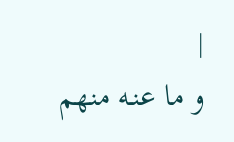|
و ما عنـه منهم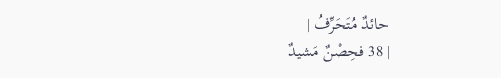حائدٌ مُتَحَرِّفُ |
| 38 فحِصْنٌ مَشيدٌ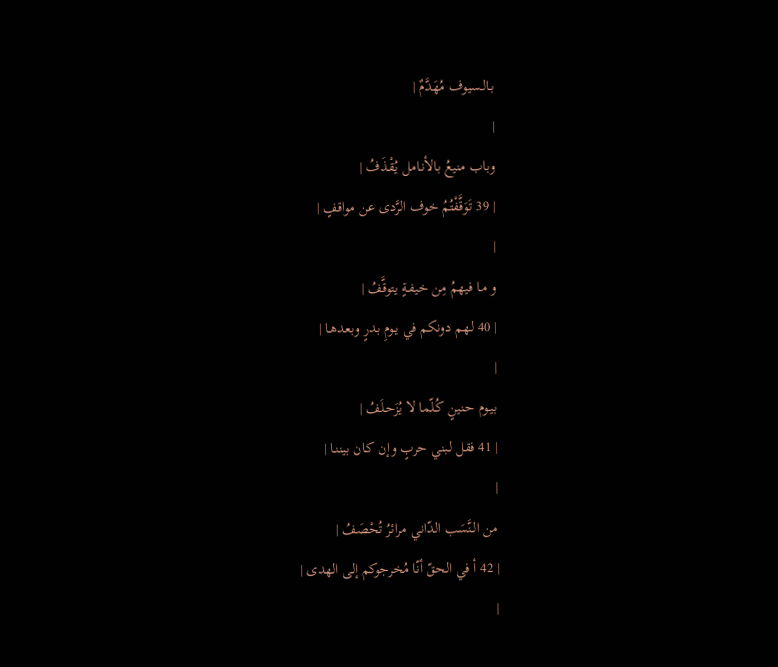بـالـسيوف مُهَدَّمٌ |
|
وباب منيعُ بالأنـامل يُقْـذَفُ |
| 39 تَوَقَّفْتُمُ خوف الرَّدى عن مواقفٍ |
|
و مـا فيهمُ مِن خيفـةٍ يتوقَّفُ |
| 40 لـهم دونكم في يـومِ بدرٍ وبعدهـا |
|
بيـوم حـنينٍ كُـلّما لا يُزَحـلَفُ |
| 41 فقل لـبني حربٍ وإن كـان بيننـا |
|
من الـنَّسَب الدّاني مرائرُ تُحْصَفُ |
| 42 أ في الحقّ أنّا مُخرجوكم إلى الهدى |
|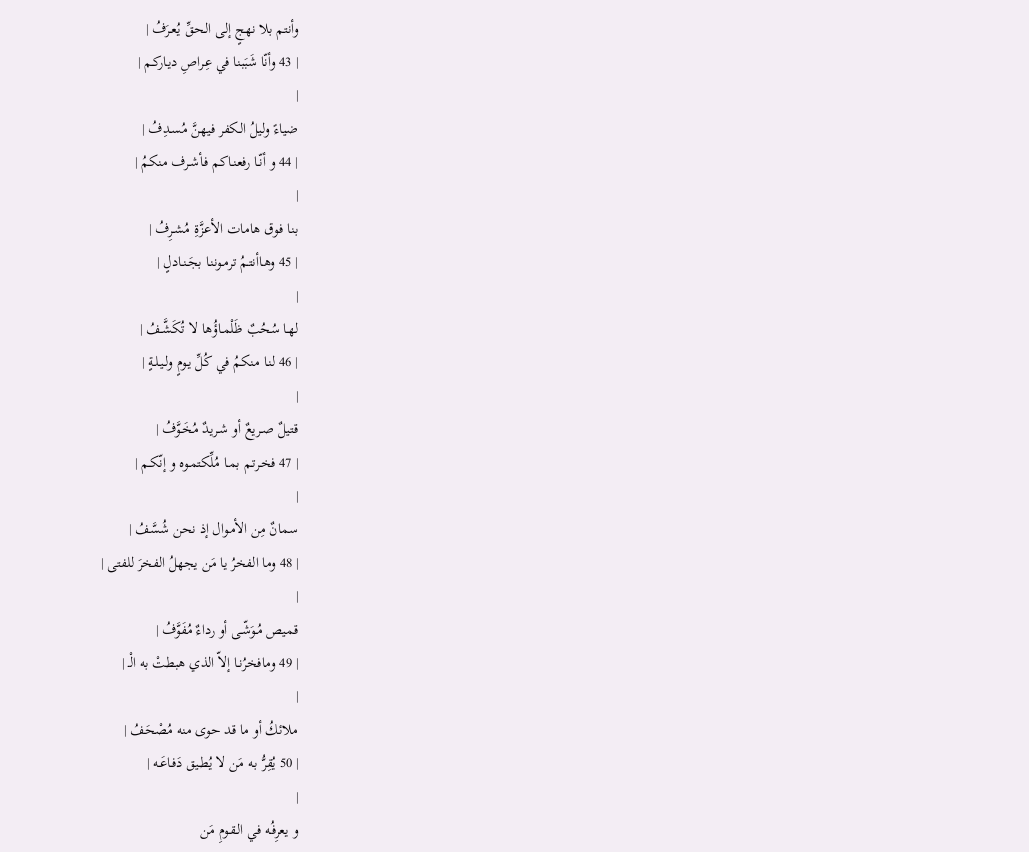وأنتم بلا نهجٍ إلى الـحقِّ يُعـرَفُ |
| 43 وأنّا شَبَبنا في عِـراصِ ديـاركـم |
|
ضياءً وليلُ الـكفر فيهنَّ مُسـدِفُ |
| 44 و أنّـا رفعنـاكم فـأشـرف منكمُ |
|
بنا فـوق هامات الأعزَّةِ مُشـرِفُ |
| 45 وهـاأنتـمُ ترمـوننـا بجَـنـادلٍ |
|
لهـا سُحُبٌ ظَلْمـاؤُها لا تُكَشَّـفُ |
| 46 لنـا منكمُ في كُلِّ يـومٍ ولـيـلـةٍ |
|
قتيلٌ صـريعٌ أو شـريدٌ مُخَـوَّفُ |
| 47 فخـرتـم بمـا مُلِّكتمـوه و إنّكـم |
|
سمانٌ مِن الأمـوال إذ نحن شُسَّفُ |
| 48 وما الفخرُ يا مَن يجهلُ الفخرَ للفتى |
|
قميص مُـوَشّـى أو رداءٌ مُفَوَّفُ |
| 49 ومافخرُنـا إلاّ الذي هبطتْ به الْـ |
|
ملائكُ أو ما قد حوى منه مُصْحَفُ |
| 50 يُقِرُّ بـه مَن لا يُطـيق دَفـاعَـه |
|
و يعرِفُـه في الـقـومِ مَن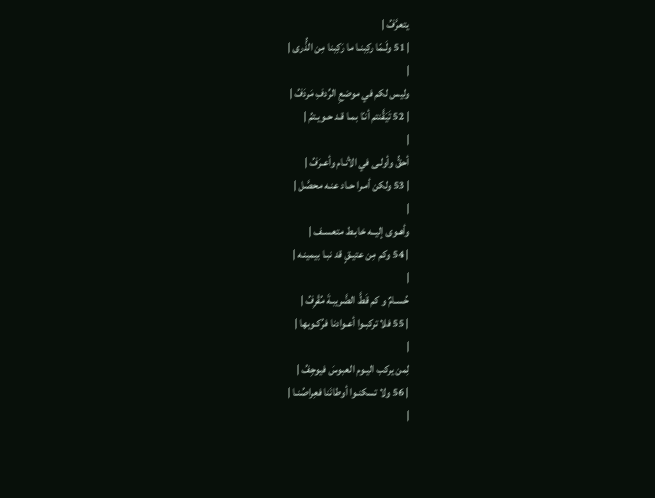يتعرَّفُ |
| 51 ولَـمّا ركِبنـا ما رَكِبنا مِن الذُّرى |
|
وليس لكم في موضعِ الرِّدفِ مَردَفُ |
| 52 تَيَقَّنتم أنـّا بمـا قـد حـويـتمُ |
|
أحقُّ وأولـى في الأنـام وأعـرَفُ |
| 53 ولكن أمـرا حـاد عنـه محصَّل |
|
وأهـوى إليــه خابـط متعسـف |
| 54 وكم مِن عتيـقٍ قد نبـا بيمينـه |
|
حُسـامٌ و كم قَطَّ الضَّريبـةَ مُقْرِفُ |
| 55 فلا تركبـوا أعـوادنا فرُكـوبها |
|
لِمن يركب اليـوم العبوسَ فيوجِفُ |
| 56 ولا تسكنـوا أوطانَنا فعِراصُنـا |
|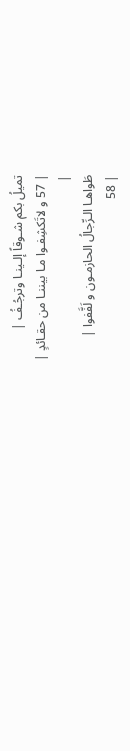تميلُ بكم شـوقاً إلـينـا وترجُـفُ |
| 57 و لاتَكشِفـوا مـا بيننـا من حقـائدٍ |
|
طَواهـا الـرِّجالُ الحازمـون و لَفَّفوا |
| 58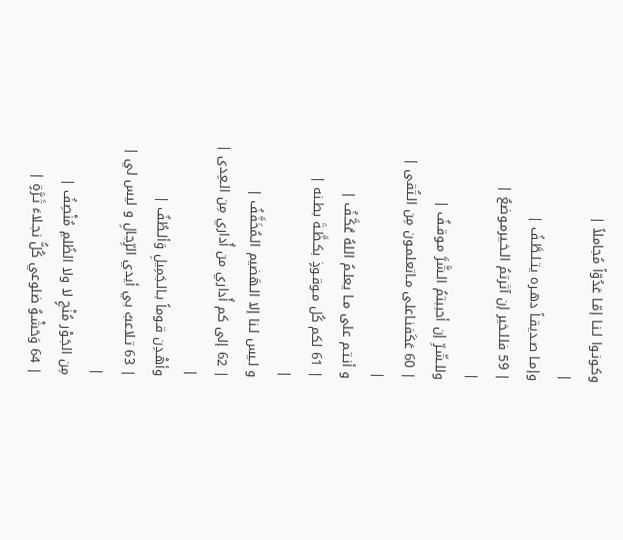وكـونـوا لـنـا إمّـا عَدُوّاً مُجاملاً |
|
وإمـا صـديقـاً دهـره يتـلـطَّـفُ |
| 59 فللـخير إن آثرتمُ الـخـيرمـوضعٌ |
|
وللـشّـرِّ إن أحببتمُ الـشَّرَّ مـوقـفُ |
| 60 عَكَفنـاعلى مـاتعلمـون مِن الـتُقى |
|
و أنـتـم على مـا يعلـمُ اللهُ عُكَّـفُ |
| 61 لكم كُل مـوقـوذٍ بكـظَّـةَ بطـنه |
|
و لـيس لـنا إلا الـهَضيم الـمُخَفَّفُ |
| 62 إلى كم أُداري من أُداري مِن الـعِدى |
|
وأهْـدِن قـوماً بـالـجَمِيلِ وَألـطُفُ |
| 63 تـلاعبُ بي أيدي الرِّجالِ و ليس لي |
|
مِن الجَـوْر مُنْجٍ لا ولا الظُلمِ مُنْصِفُ |
| 64 وَحَشْـوُ ضلوعي كُلُّ نجـلاءَ ثَـرَّةٍ |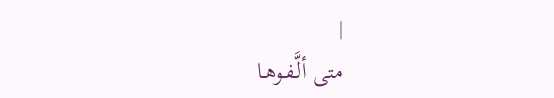|
متى ألَّـفـوهـا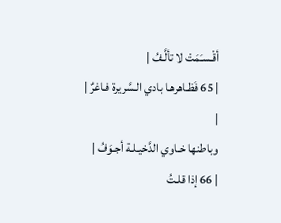أقْـسـَمَتْ لا تألَّـفُ |
| 65 فَظـاهرهـا بادي الـسَّريرة فـاغرٌ |
|
وباطنها خـاوي الدَّخيـلـة أجـوَفُ |
| 66 إذا قلـتُ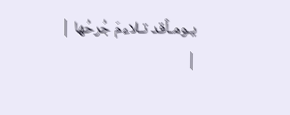يـومـاًقد تـلاءمَ جُرحُها |
|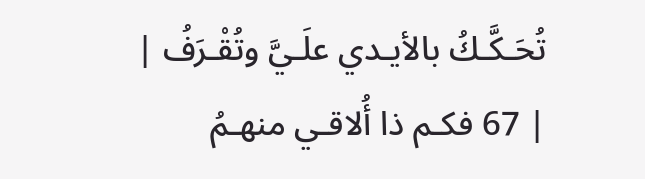تُحَـكَّـكُ بالأيـدي علَـيَّ وتُقْـرَفُ |
| 67 فكـم ذا أُلاقـي منهـمُ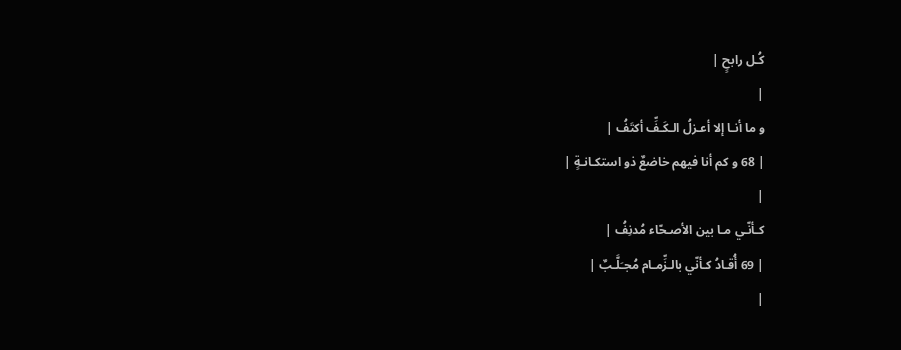كُـل رابحٍ |
|
و ما أنـا إلا أعـزلُ الـكَـفِّ أكتَفُ |
| 68 و كم أنا فيهم خاضعٌ ذو استكـانـةٍ |
|
كـأنّـي مـا بين الأصـحّاء مُدنِفُ |
| 69 أُقـادُ كـأنّي بالـزِّمـام مُجـَلَّـبٌ |
|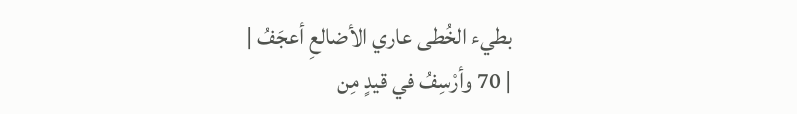بطيء الخُطى عاري الأضالعِ أعجَفُ |
| 70 وأرْسِفُ في قيدٍ مِن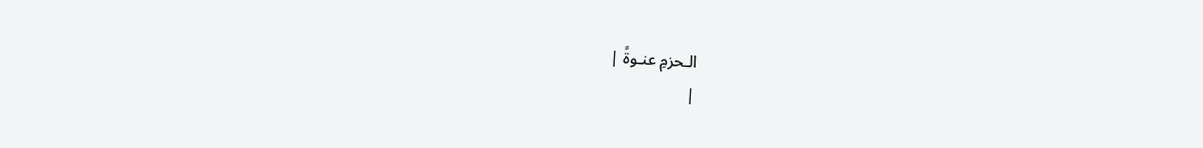الـحزمِ عنـوةً |
|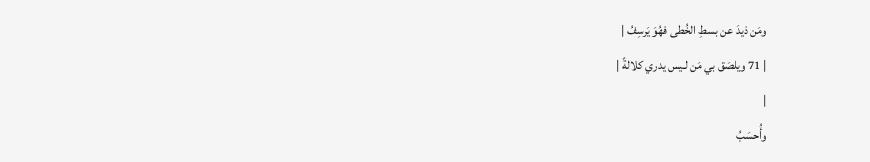ومَن ذيدَ عن بسطِ الخُطى فهُوَ يَرسِفُ |
| 71 ويلصَق بي مَن لـيس يدري كلالةً |
|
وأُحسَبُ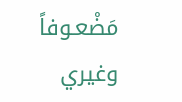مَضْعـوفاً وغيري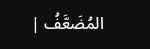المُضَعَّفُ |